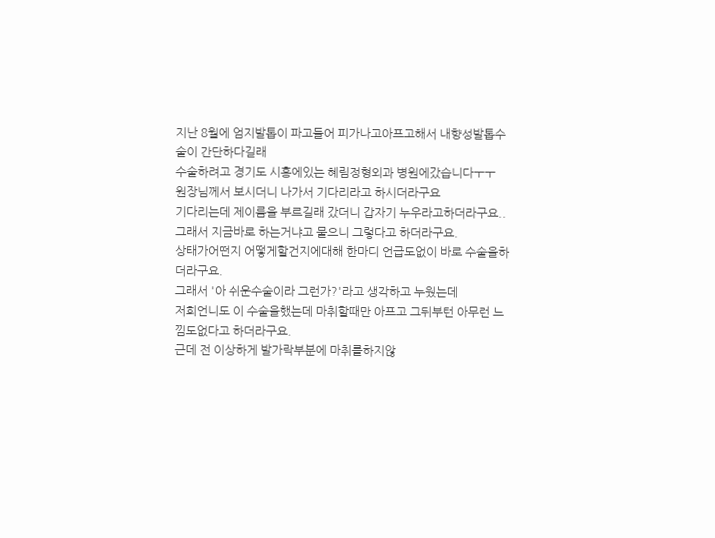지난 8월에 엄지발톱이 파고들어 피가나고아프고해서 내향성발톱수술이 간단하다길래
수술하려고 경기도 시흥에있는 혜림정형외과 병원에갔습니다ㅜㅜ
원장님께서 보시더니 나가서 기다리라고 하시더라구요
기다리는데 제이름을 부르길래 갔더니 갑자기 누우라고하더라구요..
그래서 지금바로 하는거냐고 물으니 그렇다고 하더라구요.
상태가어떤지 어떻게할건지에대해 한마디 언급도없이 바로 수술을하더라구요.
그래서 '아 쉬운수술이라 그런가?'라고 생각하고 누웠는데
저희언니도 이 수술을했는데 마취할때만 아프고 그뒤부턴 아무런 느낌도없다고 하더라구요.
근데 전 이상하게 발가락부분에 마취를하지않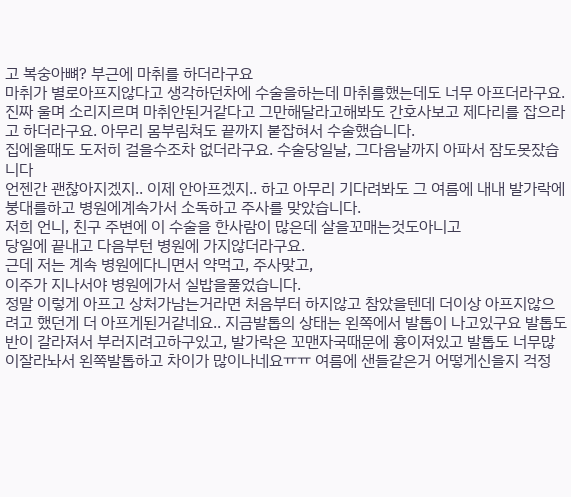고 복숭아뼈? 부근에 마취를 하더라구요
마취가 별로아프지않다고 생각하던차에 수술을하는데 마취를했는데도 너무 아프더라구요.
진짜 울며 소리지르며 마취안된거같다고 그만해달라고해봐도 간호사보고 제다리를 잡으라고 하더라구요. 아무리 몸부림쳐도 끝까지 붙잡혀서 수술했습니다.
집에올때도 도저히 걸을수조차 없더라구요. 수술당일날, 그다음날까지 아파서 잠도못잤습니다
언젠간 괜찮아지겠지.. 이제 안아프겠지.. 하고 아무리 기다려봐도 그 여름에 내내 발가락에 붕대를하고 병원에계속가서 소독하고 주사를 맞았습니다.
저희 언니, 친구 주변에 이 수술을 한사람이 많은데 살을꼬매는것도아니고
당일에 끝내고 다음부턴 병원에 가지않더라구요.
근데 저는 계속 병원에다니면서 약먹고, 주사맞고,
이주가 지나서야 병원에가서 실밥을풀었습니다.
정말 이렇게 아프고 상처가남는거라면 처음부터 하지않고 참았을텐데 더이상 아프지않으려고 했던게 더 아프게된거같네요.. 지금발톱의 상태는 왼쪽에서 발톱이 나고있구요 발톱도 반이 갈라져서 부러지려고하구있고, 발가락은 꼬맨자국때문에 흉이져있고 발톱도 너무많이잘라놔서 왼쪽발톱하고 차이가 많이나네요ㅠㅠ 여름에 샌들같은거 어떻게신을지 걱정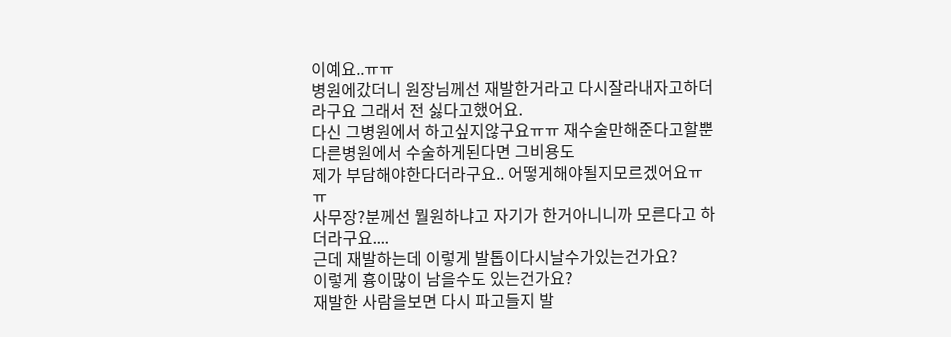이예요..ㅠㅠ
병원에갔더니 원장님께선 재발한거라고 다시잘라내자고하더라구요 그래서 전 싫다고했어요.
다신 그병원에서 하고싶지않구요ㅠㅠ 재수술만해준다고할뿐 다른병원에서 수술하게된다면 그비용도
제가 부담해야한다더라구요.. 어떻게해야될지모르겠어요ㅠㅠ
사무장?분께선 뭘원하냐고 자기가 한거아니니까 모른다고 하더라구요....
근데 재발하는데 이렇게 발톱이다시날수가있는건가요?
이렇게 흉이많이 남을수도 있는건가요?
재발한 사람을보면 다시 파고들지 발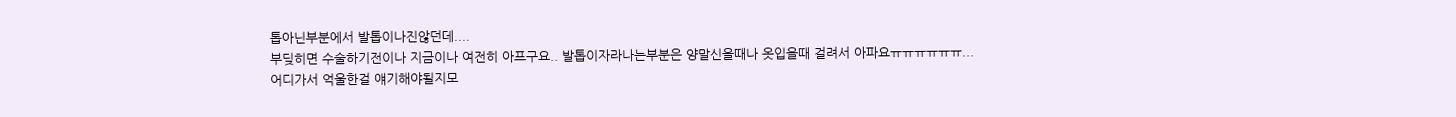톱아닌부분에서 발톱이나진않던데....
부딪히면 수술하기전이나 지금이나 여전히 아프구요.. 발톱이자라나는부분은 양말신을때나 옷입을때 걸려서 아파요ㅠㅠㅠㅠㅠㅠ...
어디가서 억울한걸 얘기해야될지모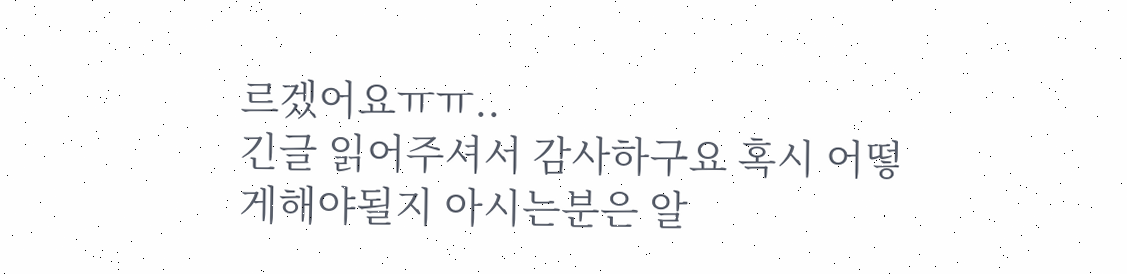르겠어요ㅠㅠ..
긴글 읽어주셔서 감사하구요 혹시 어떻게해야될지 아시는분은 알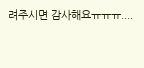려주시면 감사해요ㅠㅠㅠ....